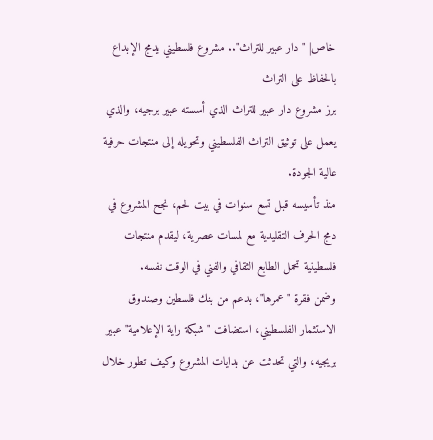خاص| "دار عبير للتراث".. مشروع فلسطيني يدمج الإبداع بالحفاظ على التراث
برز مشروع دار عبير للتراث الذي أسسته عبير برجيه، والذي يعمل على توثيق التراث الفلسطيني وتحويله إلى منتجات حرفية عالية الجودة.
منذ تأسيسه قبل تسع سنوات في بيت لحم، نجح المشروع في دمج الحرف التقليدية مع لمسات عصرية، ليقدم منتجات فلسطينية تحمل الطابع الثقافي والفني في الوقت نفسه.
وضمن فقرة "عمرها"، بدعم من بنك فلسطين وصندوق الاستثمار الفلسطيني، استضافت "شبكة راية الإعلامية" عبير بريجيه، والتي تحدثت عن بدايات المشروع وكيف تطور خلال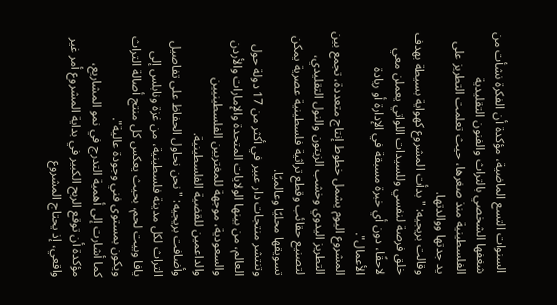السنوات التسع الماضية، مؤكدة أن الفكرة نشأت من شغفها الشخصي بالتراث والفنون التقليدية الفلسطينية منذ صغرها، حيث تعلمت التطريز على يد جدتها ووالدتها.
وقالت بريجيه: "بدأت المشروع كهواية بسيطة بهدف خلق فرصة لنفسي وللسيدات اللواتي يعملن معي لاحقًا، دون أي خبرة مسبقة في الإدارة أو ريادة الأعمال".
المشروع اليوم يشمل خطوط إنتاج متعددة، تجمع بين التطريز اليدوي وخشب الزيتون والنول التقليدي، لتصنيع حقائب وقطع تراثية فلسطينية عصرية يمكن تسويقها محليًا وعالميًا.
وتنتشر منتجات دار عبير في أكثر من 17 دولة حول العالم، من بينها الولايات المتحدة والإمارات والأردن والسعودية، موجهة للمغتربين الفلسطينيين والداعمين للقضية الفلسطينية.
وأضافت بريجيه: "نحن نحاول الحفاظ على تفاصيل التراث لكل مدينة فلسطينية، من غزة ونابلس إلى يافا وبيت لحم، بحيث يعكس كل منتج أصالة التراث ويكون بمستوى فني وجودة عالية".
كما أشارت إلى أهمية التدرج في نمو المشاريع، مؤكدة أن توقع الربح الكبير في بداية المشروع أمر غير واقعي، إذ يحتاج المشروع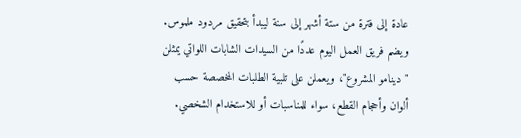عادة إلى فترة من ستة أشهر إلى سنة ليبدأ بتحقيق مردود ملموس.
ويضم فريق العمل اليوم عددًا من السيدات الشابات اللواتي يمثلن "دينامو المشروع"، ويعملن على تلبية الطلبات المخصصة حسب ألوان وأحجام القطع، سواء للمناسبات أو للاستخدام الشخصي.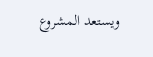ويستعد المشروع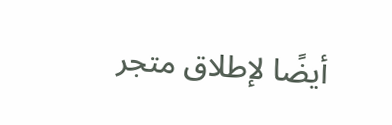أيضًا لإطلاق متجر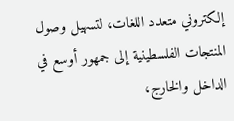إلكتروني متعدد اللغات، لتسهيل وصول المنتجات الفلسطينية إلى جمهور أوسع في الداخل والخارج،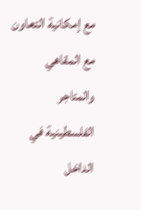مع إمكانية التعاون مع المقاهي والمتاجر الفلسطينية في الداخل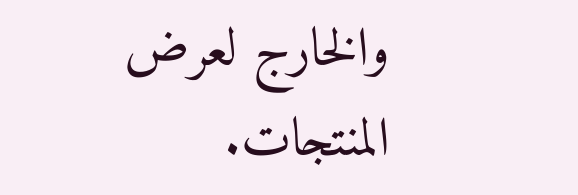والخارج لعرض المنتجات.